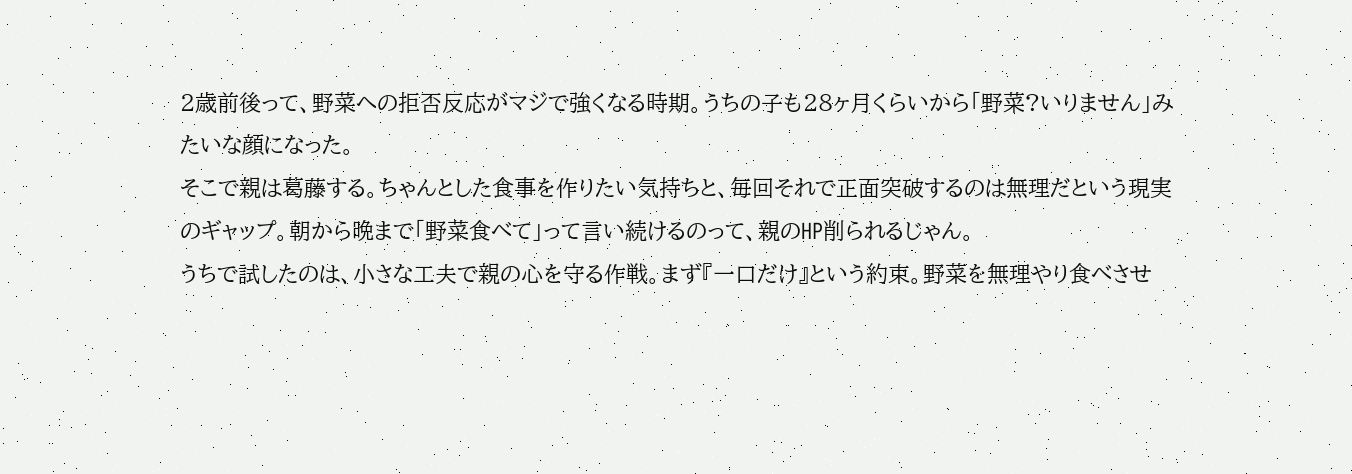2歳前後って、野菜への拒否反応がマジで強くなる時期。うちの子も28ヶ月くらいから「野菜?いりません」みたいな顔になった。
そこで親は葛藤する。ちゃんとした食事を作りたい気持ちと、毎回それで正面突破するのは無理だという現実のギャップ。朝から晩まで「野菜食べて」って言い続けるのって、親のHP削られるじゃん。
うちで試したのは、小さな工夫で親の心を守る作戦。まず『一口だけ』という約束。野菜を無理やり食べさせ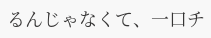るんじゃなくて、一口チ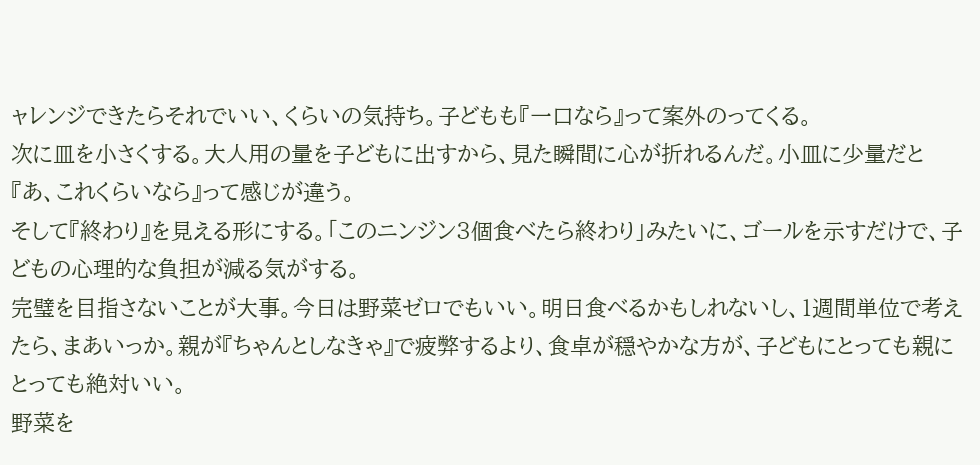ャレンジできたらそれでいい、くらいの気持ち。子どもも『一口なら』って案外のってくる。
次に皿を小さくする。大人用の量を子どもに出すから、見た瞬間に心が折れるんだ。小皿に少量だと『あ、これくらいなら』って感じが違う。
そして『終わり』を見える形にする。「このニンジン3個食べたら終わり」みたいに、ゴールを示すだけで、子どもの心理的な負担が減る気がする。
完璧を目指さないことが大事。今日は野菜ゼロでもいい。明日食べるかもしれないし、1週間単位で考えたら、まあいっか。親が『ちゃんとしなきゃ』で疲弊するより、食卓が穏やかな方が、子どもにとっても親にとっても絶対いい。
野菜を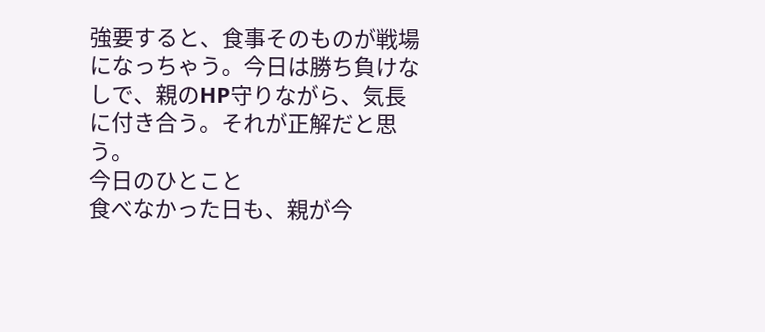強要すると、食事そのものが戦場になっちゃう。今日は勝ち負けなしで、親のHP守りながら、気長に付き合う。それが正解だと思う。
今日のひとこと
食べなかった日も、親が今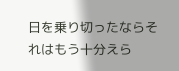日を乗り切ったならそれはもう十分えら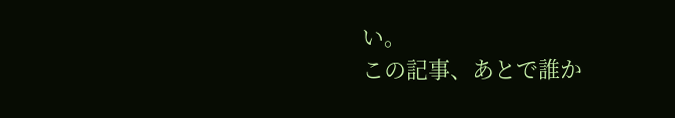い。
この記事、あとで誰か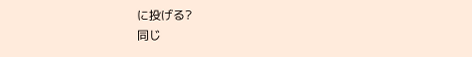に投げる?
同じ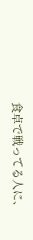食卓で戦ってる人に、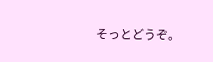そっとどうぞ。